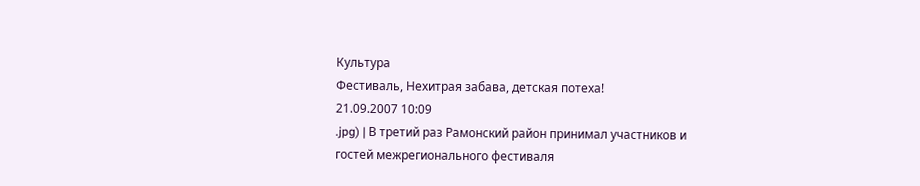Культура
Фестиваль, Нехитрая забава, детская потеха!
21.09.2007 10:09
.jpg) | В третий раз Рамонский район принимал участников и гостей межрегионального фестиваля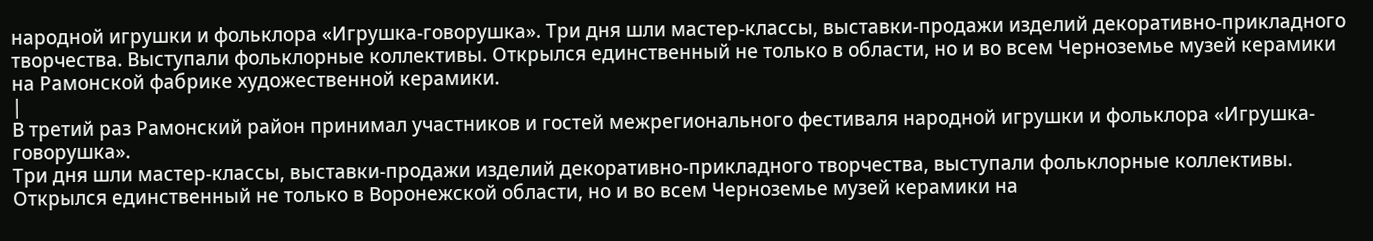народной игрушки и фольклора «Игрушка-говорушка». Три дня шли мастер-классы, выставки-продажи изделий декоративно-прикладного творчества. Выступали фольклорные коллективы. Открылся единственный не только в области, но и во всем Черноземье музей керамики на Рамонской фабрике художественной керамики.
|
В третий раз Рамонский район принимал участников и гостей межрегионального фестиваля народной игрушки и фольклора «Игрушка-говорушка».
Три дня шли мастер-классы, выставки-продажи изделий декоративно-прикладного творчества, выступали фольклорные коллективы. Открылся единственный не только в Воронежской области, но и во всем Черноземье музей керамики на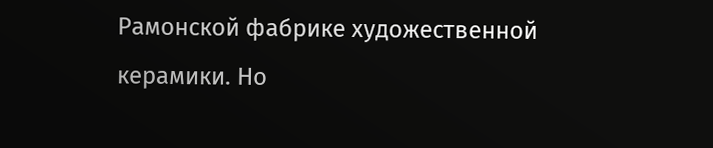Рамонской фабрике художественной керамики. Но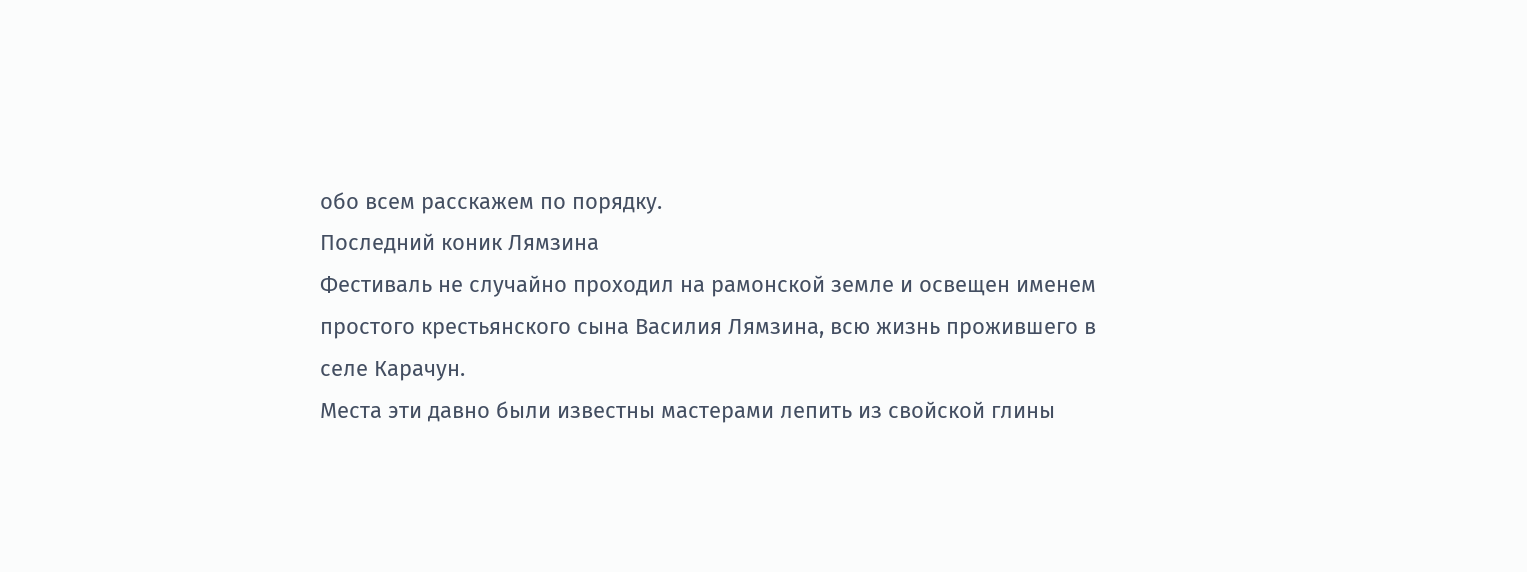обо всем расскажем по порядку.
Последний коник Лямзина
Фестиваль не случайно проходил на рамонской земле и освещен именем простого крестьянского сына Василия Лямзина, всю жизнь прожившего в селе Карачун.
Места эти давно были известны мастерами лепить из свойской глины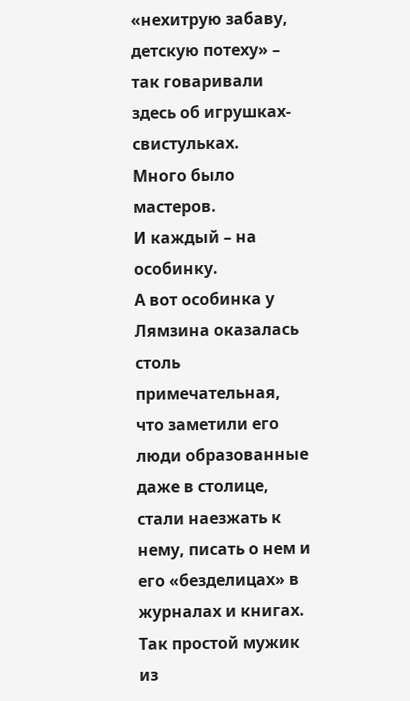«нехитрую забаву, детскую потеху» – так говаривали здесь об игрушках-свистульках.
Много было мастеров.
И каждый – на особинку.
А вот особинка у Лямзина оказалась столь примечательная, что заметили его люди образованные даже в столице, стали наезжать к нему, писать о нем и его «безделицах» в журналах и книгах.
Так простой мужик из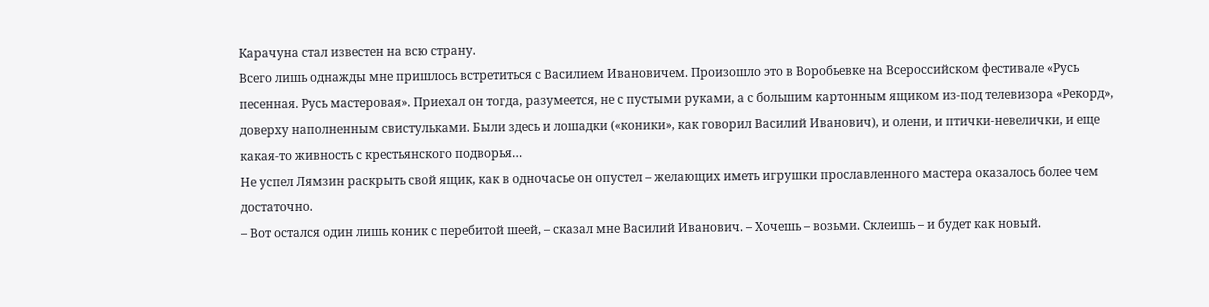Карачуна стал известен на всю страну.
Всего лишь однажды мне пришлось встретиться с Василием Ивановичем. Произошло это в Воробьевке на Всероссийском фестивале «Русь песенная. Русь мастеровая». Приехал он тогда, разумеется, не с пустыми руками, а с большим картонным ящиком из-под телевизора «Рекорд», доверху наполненным свистульками. Были здесь и лошадки («коники», как говорил Василий Иванович), и олени, и птички-невелички, и еще какая-то живность с крестьянского подворья…
Не успел Лямзин раскрыть свой ящик, как в одночасье он опустел – желающих иметь игрушки прославленного мастера оказалось более чем достаточно.
– Вот остался один лишь коник с перебитой шеей, – сказал мне Василий Иванович. – Хочешь – возьми. Склеишь – и будет как новый.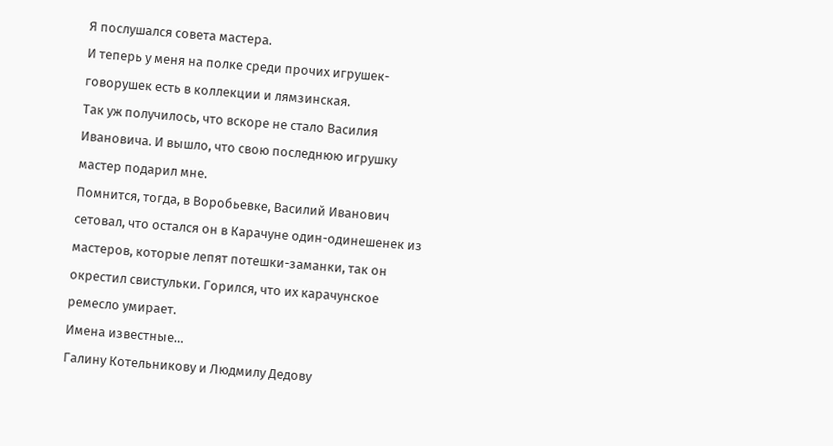Я послушался совета мастера.
И теперь у меня на полке среди прочих игрушек-говорушек есть в коллекции и лямзинская.
Так уж получилось, что вскоре не стало Василия Ивановича. И вышло, что свою последнюю игрушку мастер подарил мне.
Помнится, тогда, в Воробьевке, Василий Иванович сетовал, что остался он в Карачуне один-одинешенек из мастеров, которые лепят потешки-заманки, так он окрестил свистульки. Горился, что их карачунское ремесло умирает.
Имена известные…
Галину Котельникову и Людмилу Дедову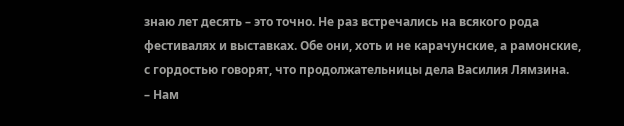знаю лет десять – это точно. Не раз встречались на всякого рода фестивалях и выставках. Обе они, хоть и не карачунские, а рамонские, с гордостью говорят, что продолжательницы дела Василия Лямзина.
– Нам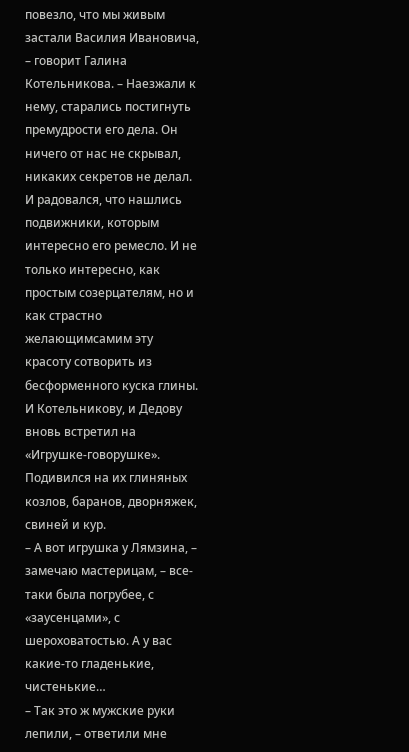повезло, что мы живым застали Василия Ивановича, – говорит Галина Котельникова. – Наезжали к нему, старались постигнуть премудрости его дела. Он ничего от нас не скрывал, никаких секретов не делал.
И радовался, что нашлись подвижники, которым интересно его ремесло. И не только интересно, как простым созерцателям, но и как страстно желающимсамим эту красоту сотворить из бесформенного куска глины.
И Котельникову, и Дедову вновь встретил на «Игрушке-говорушке». Подивился на их глиняных козлов, баранов, дворняжек, свиней и кур.
– А вот игрушка у Лямзина, – замечаю мастерицам, – все-таки была погрубее, с «заусенцами», с шероховатостью. А у вас какие-то гладенькие, чистенькие…
– Так это ж мужские руки лепили, – ответили мне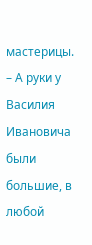мастерицы. – А руки у Василия Ивановича были большие, в любой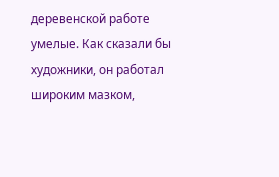деревенской работе умелые. Как сказали бы художники, он работал широким мазком,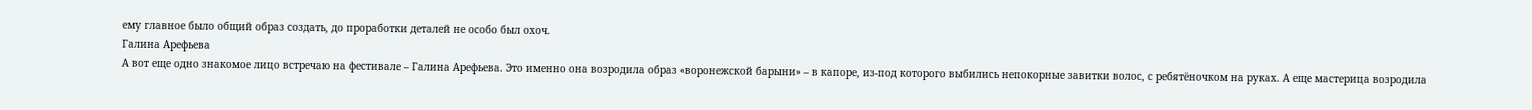ему главное было общий образ создать, до проработки деталей не особо был охоч.
Галина Арефьева
А вот еще одно знакомое лицо встречаю на фестивале – Галина Арефьева. Это именно она возродила образ «воронежской барыни» – в капоре, из-под которого выбились непокорные завитки волос, с ребятёночком на руках. А еще мастерица возродила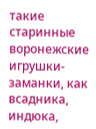такие старинные воронежские игрушки-заманки, как всадника, индюка,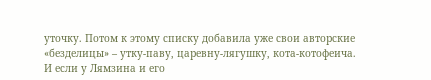уточку. Потом к этому списку добавила уже свои авторские «безделицы» – утку-паву, царевну-лягушку, кота-котофеича.
И если у Лямзина и его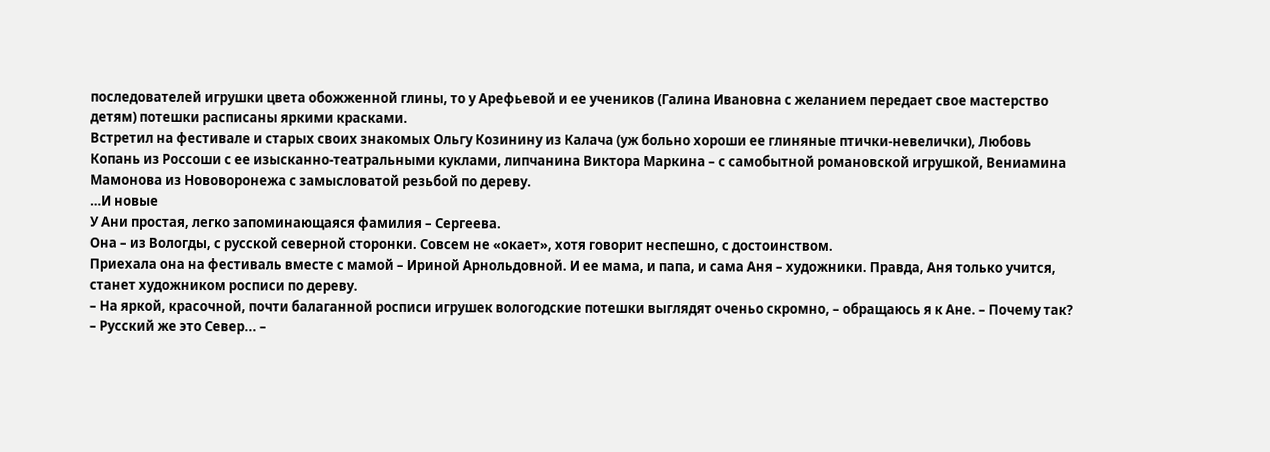последователей игрушки цвета обожженной глины, то у Арефьевой и ее учеников (Галина Ивановна с желанием передает свое мастерство детям) потешки расписаны яркими красками.
Встретил на фестивале и старых своих знакомых Ольгу Козинину из Калача (уж больно хороши ее глиняные птички-невелички), Любовь Копань из Россоши с ее изысканно-театральными куклами, липчанина Виктора Маркина – с самобытной романовской игрушкой, Вениамина Мамонова из Нововоронежа с замысловатой резьбой по дереву.
…И новые
У Ани простая, легко запоминающаяся фамилия – Сергеева.
Она – из Вологды, с русской северной сторонки. Совсем не «окает», хотя говорит неспешно, с достоинством.
Приехала она на фестиваль вместе с мамой – Ириной Арнольдовной. И ее мама, и папа, и сама Аня – художники. Правда, Аня только учится, станет художником росписи по дереву.
– На яркой, красочной, почти балаганной росписи игрушек вологодские потешки выглядят оченьо скромно, – обращаюсь я к Ане. – Почему так?
– Русский же это Север... –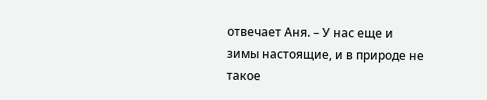отвечает Аня. – У нас еще и зимы настоящие, и в природе не такое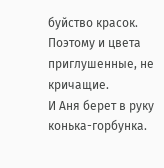буйство красок. Поэтому и цвета приглушенные, не кричащие.
И Аня берет в руку конька-горбунка.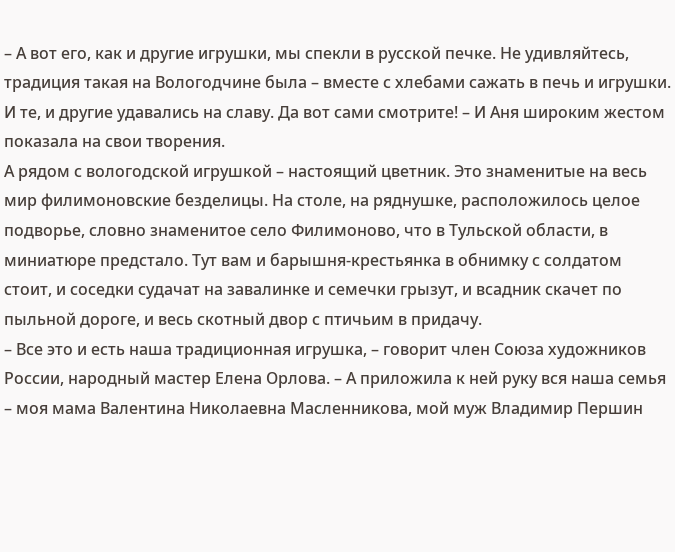– А вот его, как и другие игрушки, мы спекли в русской печке. Не удивляйтесь, традиция такая на Вологодчине была – вместе с хлебами сажать в печь и игрушки. И те, и другие удавались на славу. Да вот сами смотрите! – И Аня широким жестом показала на свои творения.
А рядом с вологодской игрушкой – настоящий цветник. Это знаменитые на весь мир филимоновские безделицы. На столе, на ряднушке, расположилось целое подворье, словно знаменитое село Филимоново, что в Тульской области, в миниатюре предстало. Тут вам и барышня-крестьянка в обнимку с солдатом стоит, и соседки судачат на завалинке и семечки грызут, и всадник скачет по пыльной дороге, и весь скотный двор с птичьим в придачу.
– Все это и есть наша традиционная игрушка, – говорит член Союза художников России, народный мастер Елена Орлова. – А приложила к ней руку вся наша семья – моя мама Валентина Николаевна Масленникова, мой муж Владимир Першин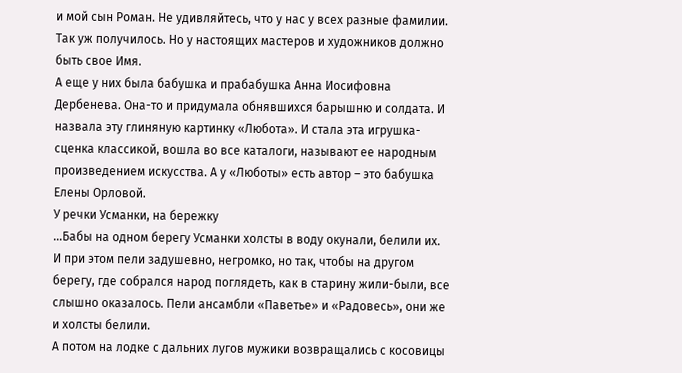и мой сын Роман. Не удивляйтесь, что у нас у всех разные фамилии. Так уж получилось. Но у настоящих мастеров и художников должно быть свое Имя.
А еще у них была бабушка и прабабушка Анна Иосифовна Дербенева. Она-то и придумала обнявшихся барышню и солдата. И назвала эту глиняную картинку «Любота». И стала эта игрушка-сценка классикой, вошла во все каталоги, называют ее народным произведением искусства. А у «Люботы» есть автор – это бабушка Елены Орловой.
У речки Усманки, на бережку
…Бабы на одном берегу Усманки холсты в воду окунали, белили их. И при этом пели задушевно, негромко, но так, чтобы на другом берегу, где собрался народ поглядеть, как в старину жили-были, все слышно оказалось. Пели ансамбли «Паветье» и «Радовесь», они же и холсты белили.
А потом на лодке с дальних лугов мужики возвращались с косовицы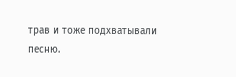трав и тоже подхватывали песню.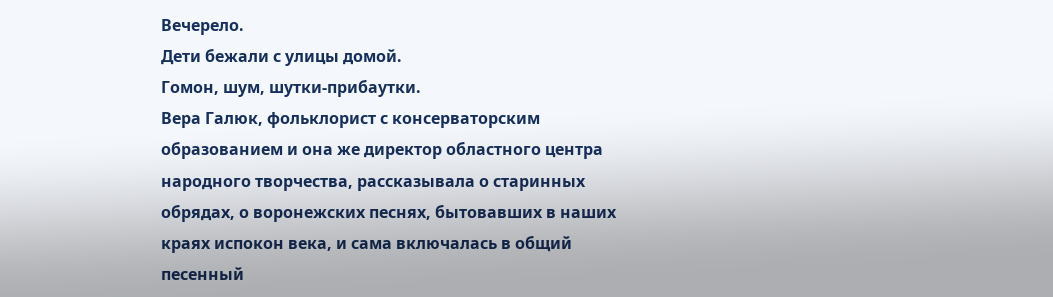Вечерело.
Дети бежали с улицы домой.
Гомон, шум, шутки-прибаутки.
Вера Галюк, фольклорист с консерваторским образованием и она же директор областного центра народного творчества, рассказывала о старинных обрядах, о воронежских песнях, бытовавших в наших краях испокон века, и сама включалась в общий песенный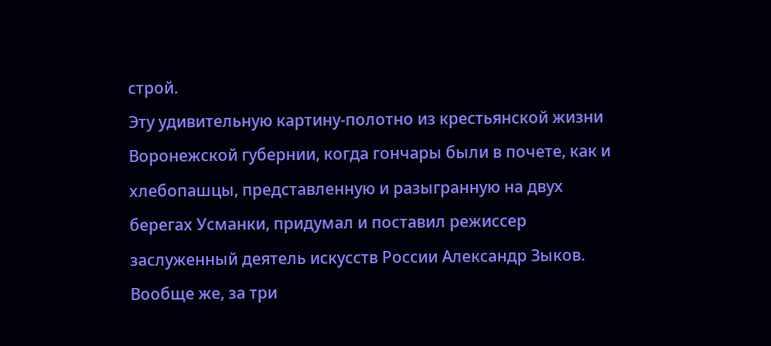строй.
Эту удивительную картину-полотно из крестьянской жизни Воронежской губернии, когда гончары были в почете, как и хлебопашцы, представленную и разыгранную на двух берегах Усманки, придумал и поставил режиссер заслуженный деятель искусств России Александр Зыков.
Вообще же, за три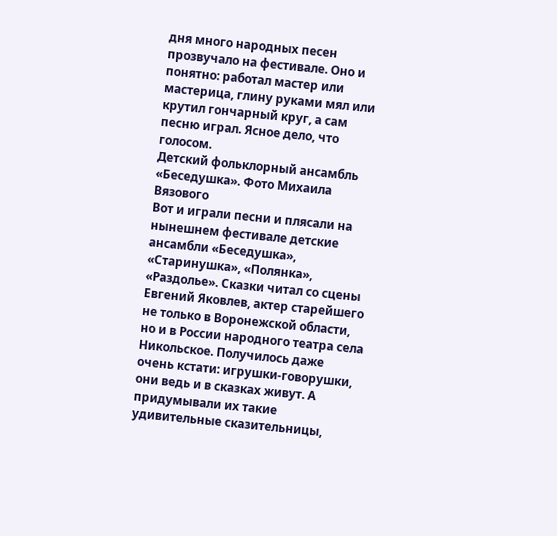дня много народных песен прозвучало на фестивале. Оно и понятно: работал мастер или мастерица, глину руками мял или крутил гончарный круг, а сам песню играл. Ясное дело, что голосом.
Детский фольклорный ансамбль «Беседушка». Фото Михаила Вязового
Вот и играли песни и плясали на нынешнем фестивале детские ансамбли «Беседушка», «Старинушка», «Полянка», «Раздолье». Сказки читал со сцены Евгений Яковлев, актер старейшего не только в Воронежской области, но и в России народного театра села Никольское. Получилось даже очень кстати: игрушки-говорушки, они ведь и в сказках живут. А придумывали их такие удивительные сказительницы,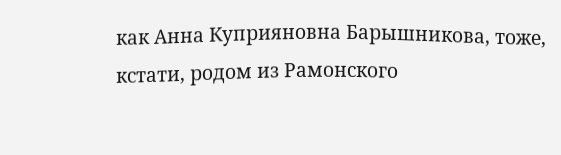как Анна Куприяновна Барышникова, тоже, кстати, родом из Рамонского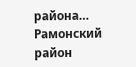района…
Рамонский район